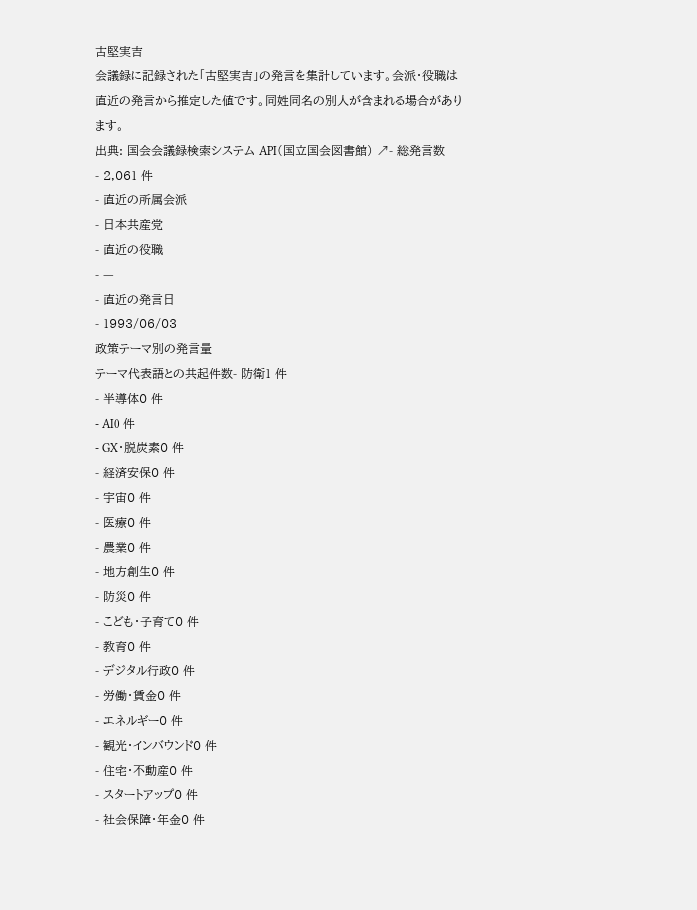古堅実吉
会議録に記録された「古堅実吉」の発言を集計しています。会派・役職は直近の発言から推定した値です。同姓同名の別人が含まれる場合があります。
出典: 国会会議録検索システム API(国立国会図書館) ↗- 総発言数
- 2,061 件
- 直近の所属会派
- 日本共産党
- 直近の役職
- —
- 直近の発言日
- 1993/06/03
政策テーマ別の発言量
テーマ代表語との共起件数- 防衛1 件
- 半導体0 件
- AI0 件
- GX・脱炭素0 件
- 経済安保0 件
- 宇宙0 件
- 医療0 件
- 農業0 件
- 地方創生0 件
- 防災0 件
- こども・子育て0 件
- 教育0 件
- デジタル行政0 件
- 労働・賃金0 件
- エネルギー0 件
- 観光・インバウンド0 件
- 住宅・不動産0 件
- スタートアップ0 件
- 社会保障・年金0 件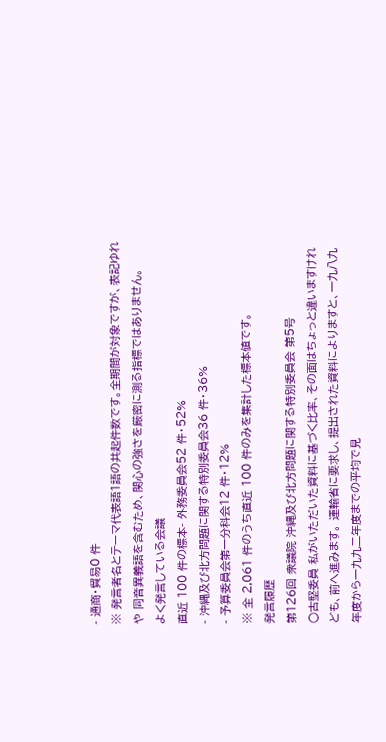- 通商・貿易0 件
※ 発言者名とテーマ代表語1語の共起件数です。全期間が対象ですが、表記ゆれや 同音異義語を含むため、関心の強さを厳密に測る指標ではありません。
よく発言している会議
直近 100 件の標本- 外務委員会52 件・52%
- 沖縄及び北方問題に関する特別委員会36 件・36%
- 予算委員会第一分科会12 件・12%
※ 全 2,061 件のうち直近 100 件のみを集計した標本値です。
発言履歴
第126回 衆議院 沖縄及び北方問題に関する特別委員会 第5号
○古堅委員 私がいただいた資料に基づく比率、その面はちょっと違いますけれども、前へ進みます。 運輸省に要求し、提出された資料によりますと、一九八九年度から一九九二年度までの平均で見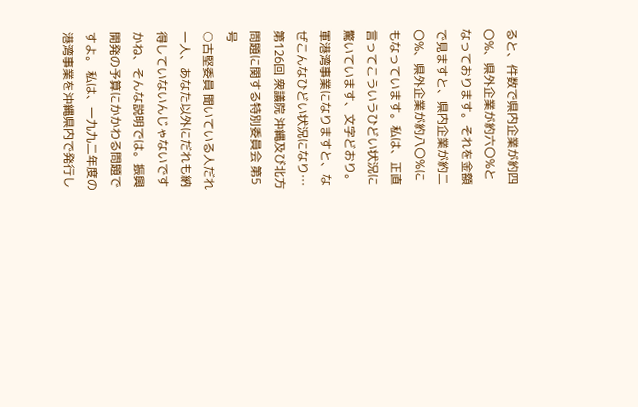ると、件数で県内企業が約四〇%、県外企業が約六〇%となっております。それを金額で見ますと、県内企業が約二〇%、県外企業が約八〇%にもなっています。私は、正直言ってこういうひどい状況に驚いています、文字どおり。 軍港湾事業になりますと、なぜこんなひどい状況になり…
第126回 衆議院 沖縄及び北方問題に関する特別委員会 第5号
○古堅委員 聞いている人だれ一人、あなた以外にだれも納得していないんじゃないですかね、そんな説明では。振興開発の予算にかかわる問題ですよ。 私は、一九九二年度の港湾事業を沖縄県内で発行し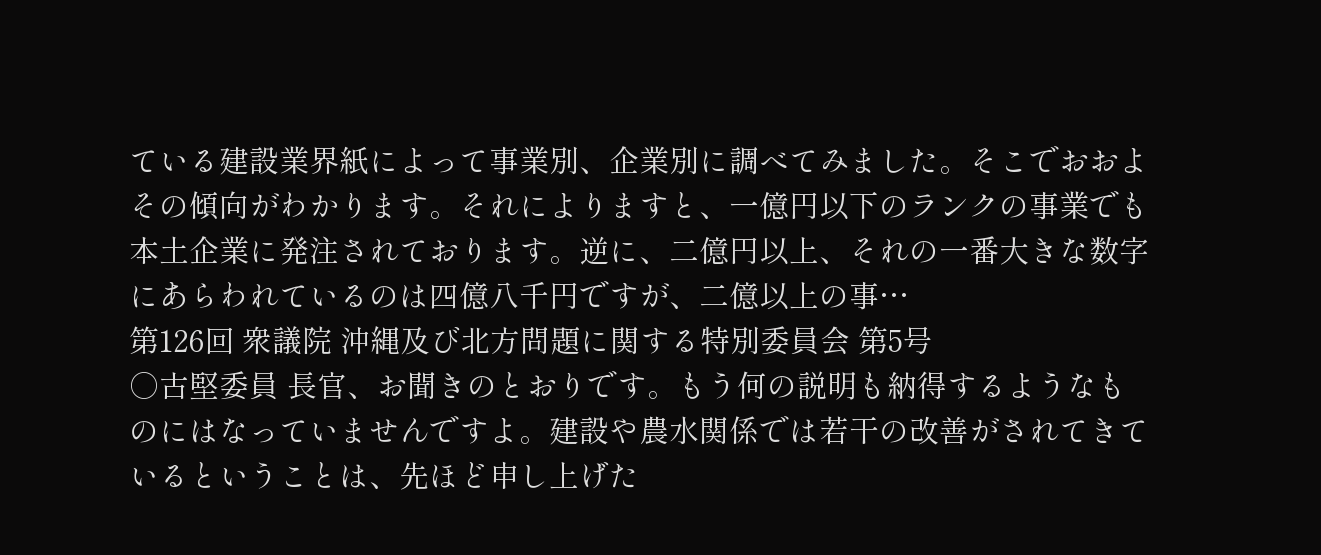ている建設業界紙によって事業別、企業別に調べてみました。そこでおおよその傾向がわかります。それによりますと、一億円以下のランクの事業でも本土企業に発注されております。逆に、二億円以上、それの一番大きな数字にあらわれているのは四億八千円ですが、二億以上の事…
第126回 衆議院 沖縄及び北方問題に関する特別委員会 第5号
○古堅委員 長官、お聞きのとおりです。もう何の説明も納得するようなものにはなっていませんですよ。建設や農水関係では若干の改善がされてきているということは、先ほど申し上げた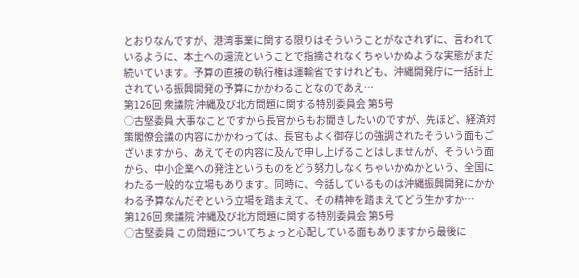とおりなんですが、港湾事業に関する限りはそういうことがなされずに、言われているように、本土への還流ということで指摘されなくちゃいかぬような実態がまだ続いています。予算の直接の執行権は運輸省ですけれども、沖縄開発庁に一括計上されている振興開発の予算にかかわることなのであえ…
第126回 衆議院 沖縄及び北方問題に関する特別委員会 第5号
○古堅委員 大事なことですから長官からもお聞きしたいのですが、先ほど、経済対策閣僚会議の内容にかかわっては、長官もよく御存じの強調されたそういう面もございますから、あえてその内容に及んで申し上げることはしませんが、そういう面から、中小企業への発注というものをどう努力しなくちゃいかぬかという、全国にわたる一般的な立場もあります。同時に、今話しているものは沖縄振興開発にかかわる予算なんだぞという立場を踏まえて、その精神を踏まえてどう生かすか…
第126回 衆議院 沖縄及び北方問題に関する特別委員会 第5号
○古堅委員 この問題についてちょっと心配している面もありますから最後に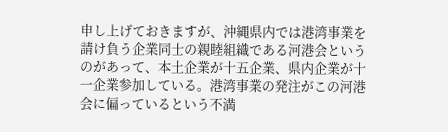申し上げておきますが、沖縄県内では港湾事業を請け負う企業同士の親睦組織である河港会というのがあって、本土企業が十五企業、県内企業が十一企業参加している。港湾事業の発注がこの河港会に偏っているという不満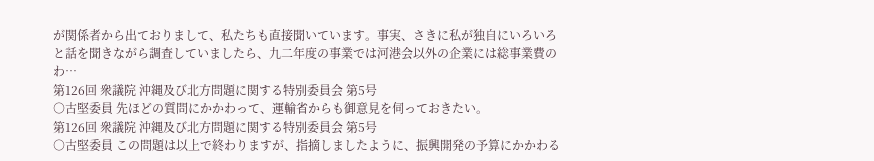が関係者から出ておりまして、私たちも直接聞いています。事実、さきに私が独自にいろいろと話を聞きながら調査していましたら、九二年度の事業では河港会以外の企業には総事業費のわ…
第126回 衆議院 沖縄及び北方問題に関する特別委員会 第5号
○古堅委員 先ほどの質問にかかわって、運輸省からも御意見を伺っておきたい。
第126回 衆議院 沖縄及び北方問題に関する特別委員会 第5号
○古堅委員 この問題は以上で終わりますが、指摘しましたように、振興開発の予算にかかわる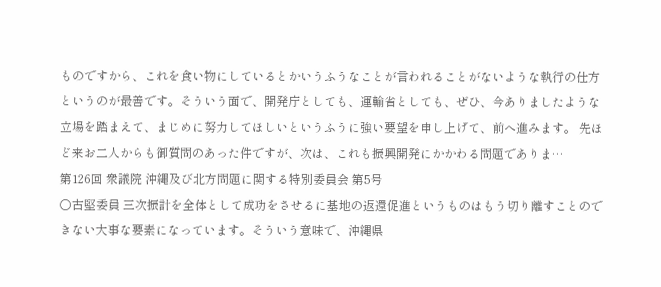ものですから、これを食い物にしているとかいうふうなことが言われることがないような執行の仕方というのが最善です。そういう面で、開発庁としても、運輸省としても、ぜひ、今ありましたような立場を踏まえて、まじめに努力してほしいというふうに強い要望を申し上げて、前へ進みます。 先ほど来お二人からも御質問のあった件ですが、次は、これも振興開発にかかわる問題でありま…
第126回 衆議院 沖縄及び北方問題に関する特別委員会 第5号
○古堅委員 三次振計を全体として成功をさせるに基地の返還促進というものはもう切り離すことのできない大事な要素になっています。そういう意味で、沖縄県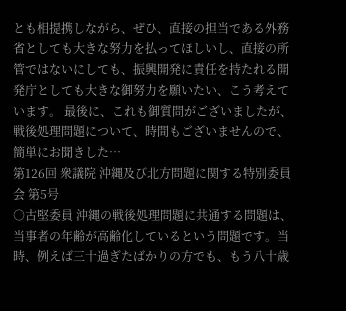とも相提携しながら、ぜひ、直接の担当である外務省としても大きな努力を払ってほしいし、直接の所管ではないにしても、振興開発に責任を持たれる開発庁としても大きな御努力を願いたい、こう考えています。 最後に、これも御質問がございましたが、戦後処理問題について、時間もございませんので、簡単にお聞きした…
第126回 衆議院 沖縄及び北方問題に関する特別委員会 第5号
○古堅委員 沖縄の戦後処理問題に共通する問題は、当事者の年齢が高齢化しているという問題です。当時、例えば三十過ぎたばかりの方でも、もう八十歳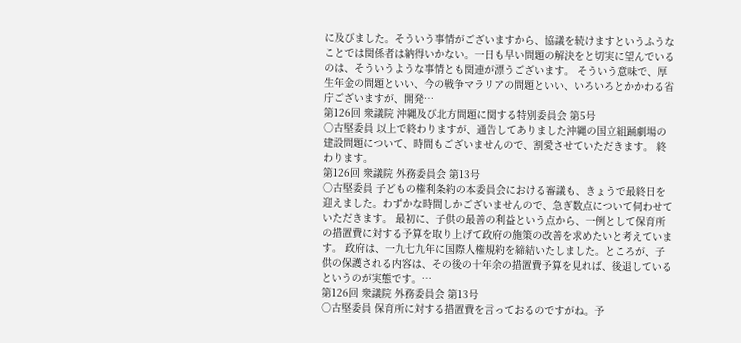に及びました。そういう事情がございますから、協議を続けますというふうなことでは関係者は納得いかない。一日も早い問題の解決をと切実に望んでいるのは、そういうような事情とも関連が漂うございます。 そういう意味で、厚生年金の問題といい、今の戦争マラリアの問題といい、いろいろとかかわる省庁ございますが、開発…
第126回 衆議院 沖縄及び北方問題に関する特別委員会 第5号
○古堅委員 以上で終わりますが、通告してありました沖縄の国立組踊劇場の建設問題について、時間もございませんので、割愛させていただきます。 終わります。
第126回 衆議院 外務委員会 第13号
○古堅委員 子どもの権利条約の本委員会における審議も、きょうで最終日を迎えました。わずかな時間しかございませんので、急ぎ数点について伺わせていただきます。 最初に、子供の最善の利益という点から、一例として保育所の措置費に対する予算を取り上げて政府の施策の改善を求めたいと考えています。 政府は、一九七九年に国際人権規約を締結いたしました。ところが、子供の保護される内容は、その後の十年余の措置費予算を見れば、後退しているというのが実態です。…
第126回 衆議院 外務委員会 第13号
○古堅委員 保育所に対する措置費を言っておるのですがね。予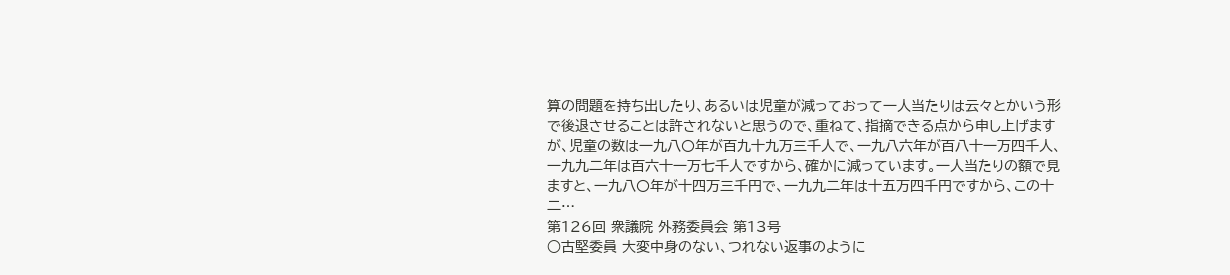算の問題を持ち出したり、あるいは児童が減っておって一人当たりは云々とかいう形で後退させることは許されないと思うので、重ねて、指摘できる点から申し上げますが、児童の数は一九八〇年が百九十九万三千人で、一九八六年が百八十一万四千人、一九九二年は百六十一万七千人ですから、確かに減っています。一人当たりの額で見ますと、一九八〇年が十四万三千円で、一九九二年は十五万四千円ですから、この十二…
第126回 衆議院 外務委員会 第13号
○古堅委員 大変中身のない、つれない返事のように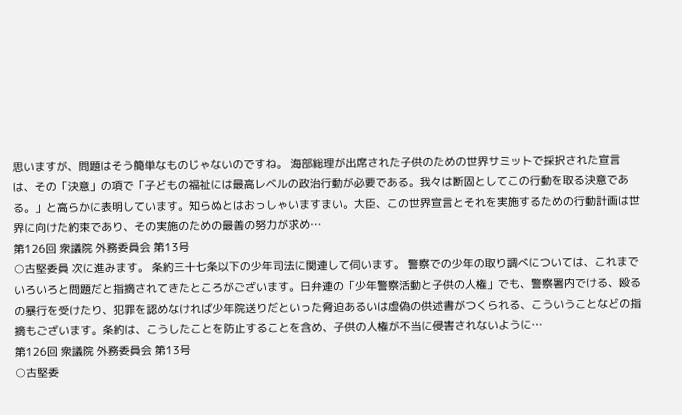思いますが、問題はそう簡単なものじゃないのですね。 海部総理が出席された子供のための世界サミットで採択された宣言は、その「決意」の項で「子どもの福祉には最高レベルの政治行動が必要である。我々は断固としてこの行動を取る決意である。」と高らかに表明しています。知らぬとはおっしゃいますまい。大臣、この世界宣言とそれを実施するための行動計画は世界に向けた約束であり、その実施のための最善の努力が求め…
第126回 衆議院 外務委員会 第13号
○古堅委員 次に進みます。 条約三十七条以下の少年司法に関連して伺います。 警察での少年の取り調べについては、これまでいろいろと問題だと指摘されてきたところがございます。日弁連の「少年警察活動と子供の人権」でも、警察署内でける、殴るの暴行を受けたり、犯罪を認めなければ少年院送りだといった脅迫あるいは虚偽の供述書がつくられる、こういうことなどの指摘もございます。条約は、こうしたことを防止することを含め、子供の人権が不当に侵害されないように…
第126回 衆議院 外務委員会 第13号
○古堅委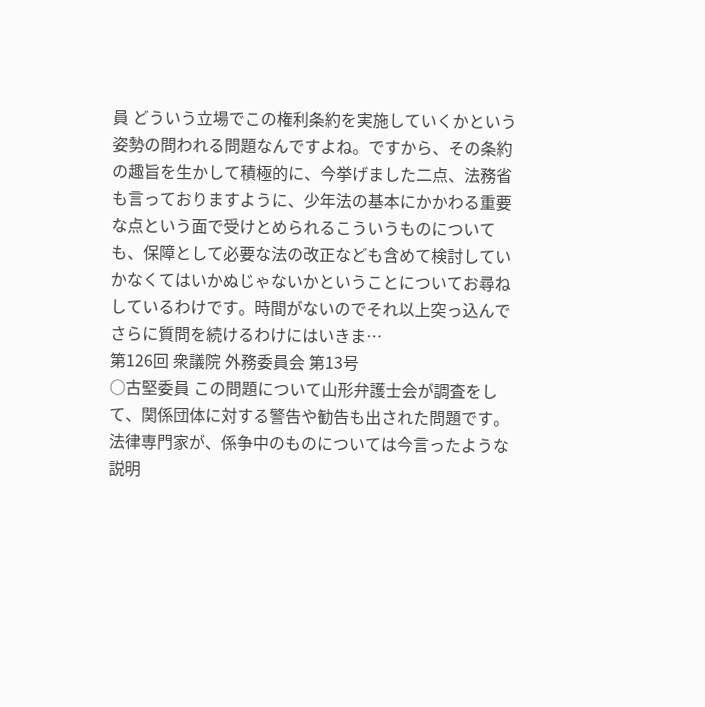員 どういう立場でこの権利条約を実施していくかという姿勢の問われる問題なんですよね。ですから、その条約の趣旨を生かして積極的に、今挙げました二点、法務省も言っておりますように、少年法の基本にかかわる重要な点という面で受けとめられるこういうものについても、保障として必要な法の改正なども含めて検討していかなくてはいかぬじゃないかということについてお尋ねしているわけです。時間がないのでそれ以上突っ込んでさらに質問を続けるわけにはいきま…
第126回 衆議院 外務委員会 第13号
○古堅委員 この問題について山形弁護士会が調査をして、関係団体に対する警告や勧告も出された問題です。法律専門家が、係争中のものについては今言ったような説明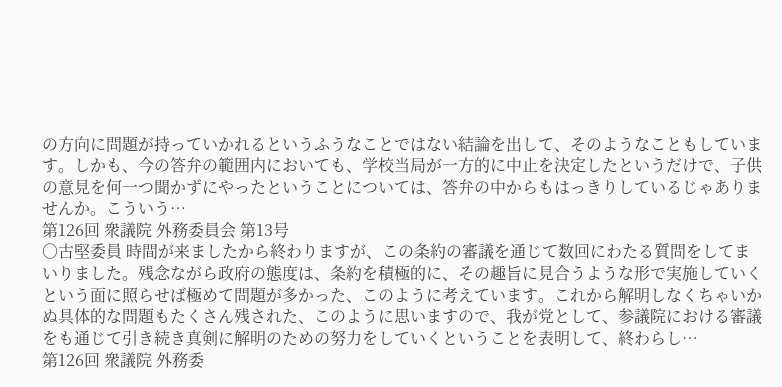の方向に問題が持っていかれるというふうなことではない結論を出して、そのようなこともしています。しかも、今の答弁の範囲内においても、学校当局が一方的に中止を決定したというだけで、子供の意見を何一つ聞かずにやったということについては、答弁の中からもはっきりしているじゃありませんか。こういう…
第126回 衆議院 外務委員会 第13号
○古堅委員 時間が来ましたから終わりますが、この条約の審議を通じて数回にわたる質問をしてまいりました。残念ながら政府の態度は、条約を積極的に、その趣旨に見合うような形で実施していくという面に照らせば極めて問題が多かった、このように考えています。これから解明しなくちゃいかぬ具体的な問題もたくさん残された、このように思いますので、我が党として、参議院における審議をも通じて引き続き真剣に解明のための努力をしていくということを表明して、終わらし…
第126回 衆議院 外務委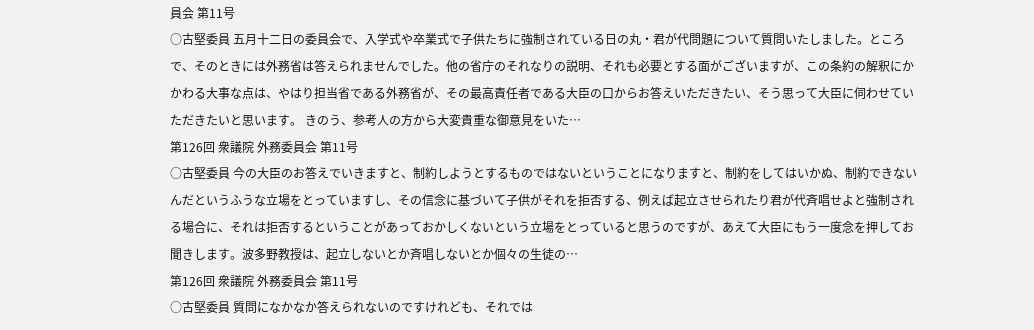員会 第11号
○古堅委員 五月十二日の委員会で、入学式や卒業式で子供たちに強制されている日の丸・君が代問題について質問いたしました。ところで、そのときには外務省は答えられませんでした。他の省庁のそれなりの説明、それも必要とする面がございますが、この条約の解釈にかかわる大事な点は、やはり担当省である外務省が、その最高責任者である大臣の口からお答えいただきたい、そう思って大臣に伺わせていただきたいと思います。 きのう、参考人の方から大変貴重な御意見をいた…
第126回 衆議院 外務委員会 第11号
○古堅委員 今の大臣のお答えでいきますと、制約しようとするものではないということになりますと、制約をしてはいかぬ、制約できないんだというふうな立場をとっていますし、その信念に基づいて子供がそれを拒否する、例えば起立させられたり君が代斉唱せよと強制される場合に、それは拒否するということがあっておかしくないという立場をとっていると思うのですが、あえて大臣にもう一度念を押してお聞きします。波多野教授は、起立しないとか斉唱しないとか個々の生徒の…
第126回 衆議院 外務委員会 第11号
○古堅委員 質問になかなか答えられないのですけれども、それでは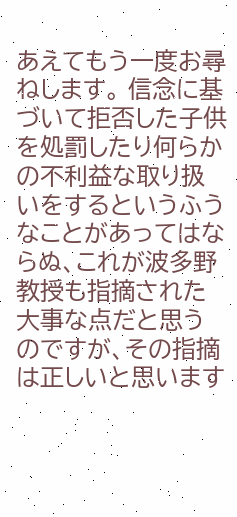あえてもう一度お尋ねします。 信念に基づいて拒否した子供を処罰したり何らかの不利益な取り扱いをするというふうなことがあってはならぬ、これが波多野教授も指摘された大事な点だと思うのですが、その指摘は正しいと思います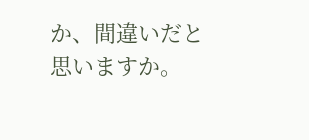か、間違いだと思いますか。